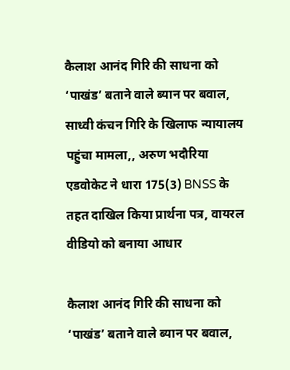कैलाश आनंद गिरि की साधना को ‘पाखंड’ बताने वाले ब्यान पर बवाल, साध्वी कंचन गिरि के खिलाफ न्यायालय पहुंचा मामला,, अरुण भदौरिया एडवोकेट ने धारा 175(3) BNSS के तहत दाखिल किया प्रार्थना पत्र, वायरल वीडियो को बनाया आधार

कैलाश आनंद गिरि की साधना को ‘पाखंड’ बताने वाले ब्यान पर बवाल,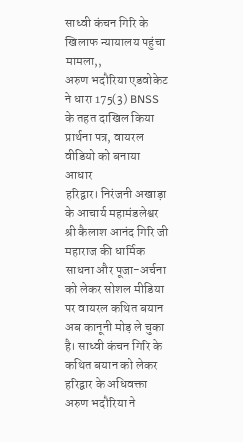साध्वी कंचन गिरि के खिलाफ न्यायालय पहुंचा मामला,,
अरुण भदौरिया एडवोकेट ने धारा 175(3) BNSS के तहत दाखिल किया प्रार्थना पत्र, वायरल वीडियो को बनाया आधार
हरिद्वार। निरंजनी अखाड़ा के आचार्य महामंडलेश्वर श्री कैलाश आनंद गिरि जी महाराज की धार्मिक साधना और पूजा-अर्चना को लेकर सोशल मीडिया पर वायरल कथित बयान अब कानूनी मोड़ ले चुका है। साध्वी कंचन गिरि के कथित बयान को लेकर हरिद्वार के अधिवक्ता अरुण भदौरिया ने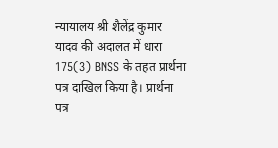न्यायालय श्री शैलेंद्र कुमार यादव की अदालत में धारा 175(3) BNSS के तहत प्रार्थना पत्र दाखिल किया है। प्रार्थना पत्र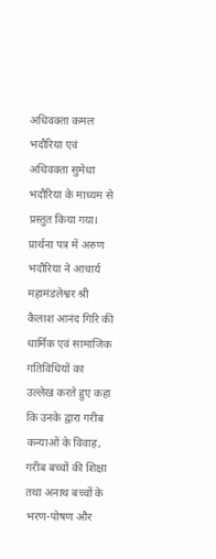अधिवक्ता कमल भदौरिया एवं अधिवक्ता सुमेधा भदौरिया के माध्यम से प्रस्तुत किया गया।
प्रार्थना पत्र में अरुण भदौरिया ने आचार्य महामंडलेश्वर श्री कैलाश आनंद गिरि की धार्मिक एवं सामाजिक गतिविधियों का उल्लेख करते हुए कहा कि उनके द्वारा गरीब कन्याओं के विवाह, गरीब बच्चों की शिक्षा तथा अनाथ बच्चों के भरण-पोषण और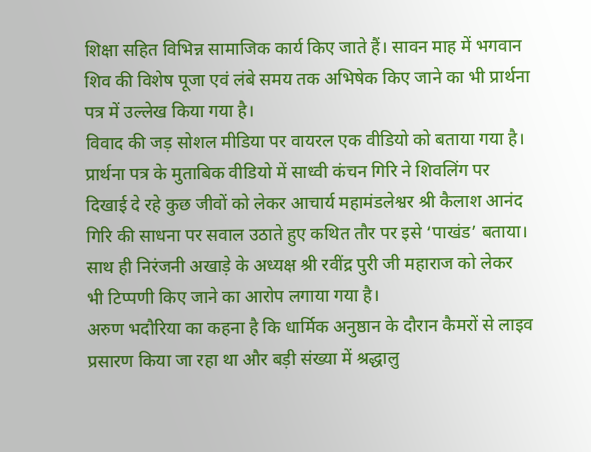शिक्षा सहित विभिन्न सामाजिक कार्य किए जाते हैं। सावन माह में भगवान शिव की विशेष पूजा एवं लंबे समय तक अभिषेक किए जाने का भी प्रार्थना पत्र में उल्लेख किया गया है।
विवाद की जड़ सोशल मीडिया पर वायरल एक वीडियो को बताया गया है। प्रार्थना पत्र के मुताबिक वीडियो में साध्वी कंचन गिरि ने शिवलिंग पर दिखाई दे रहे कुछ जीवों को लेकर आचार्य महामंडलेश्वर श्री कैलाश आनंद गिरि की साधना पर सवाल उठाते हुए कथित तौर पर इसे ‘पाखंड’ बताया। साथ ही निरंजनी अखाड़े के अध्यक्ष श्री रवींद्र पुरी जी महाराज को लेकर भी टिप्पणी किए जाने का आरोप लगाया गया है।
अरुण भदौरिया का कहना है कि धार्मिक अनुष्ठान के दौरान कैमरों से लाइव प्रसारण किया जा रहा था और बड़ी संख्या में श्रद्धालु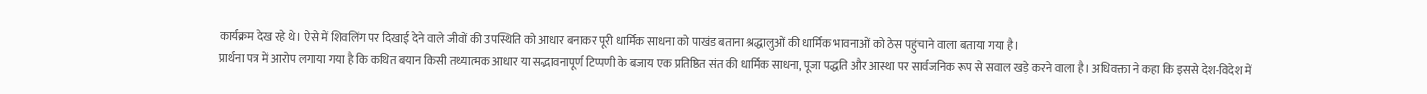कार्यक्रम देख रहे थे। ऐसे में शिवलिंग पर दिखाई देने वाले जीवों की उपस्थिति को आधार बनाकर पूरी धार्मिक साधना को पाखंड बताना श्रद्धालुओं की धार्मिक भावनाओं को ठेस पहुंचाने वाला बताया गया है।
प्रार्थना पत्र में आरोप लगाया गया है कि कथित बयान किसी तथ्यात्मक आधार या सद्भावनापूर्ण टिप्पणी के बजाय एक प्रतिष्ठित संत की धार्मिक साधना, पूजा पद्धति और आस्था पर सार्वजनिक रूप से सवाल खड़े करने वाला है। अधिवक्ता ने कहा कि इससे देश-विदेश में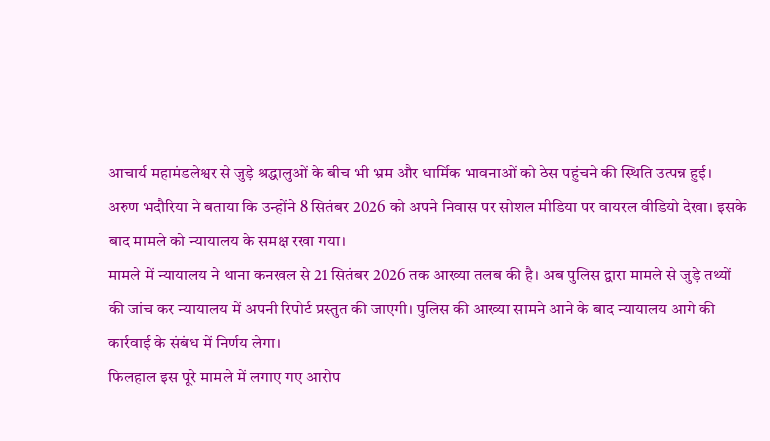आचार्य महामंडलेश्वर से जुड़े श्रद्धालुओं के बीच भी भ्रम और धार्मिक भावनाओं को ठेस पहुंचने की स्थिति उत्पन्न हुई।
अरुण भदौरिया ने बताया कि उन्होंने 8 सितंबर 2026 को अपने निवास पर सोशल मीडिया पर वायरल वीडियो देखा। इसके बाद मामले को न्यायालय के समक्ष रखा गया।
मामले में न्यायालय ने थाना कनखल से 21 सितंबर 2026 तक आख्या तलब की है। अब पुलिस द्वारा मामले से जुड़े तथ्यों की जांच कर न्यायालय में अपनी रिपोर्ट प्रस्तुत की जाएगी। पुलिस की आख्या सामने आने के बाद न्यायालय आगे की कार्रवाई के संबंध में निर्णय लेगा।
फिलहाल इस पूरे मामले में लगाए गए आरोप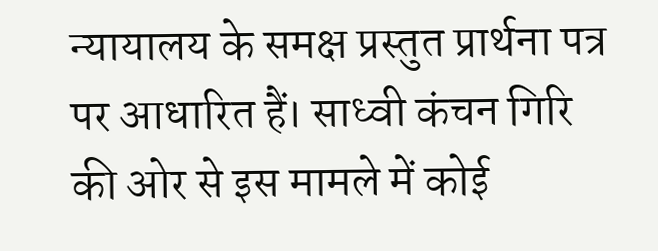न्यायालय के समक्ष प्रस्तुत प्रार्थना पत्र पर आधारित हैं। साध्वी कंचन गिरि की ओर से इस मामले में कोई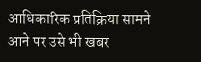आधिकारिक प्रतिक्रिया सामने आने पर उसे भी खबर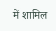में शामिल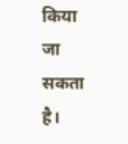किया जा सकता है।